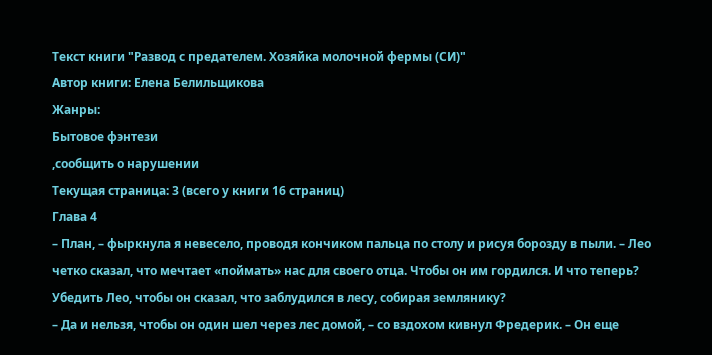Текст книги "Развод с предателем. Хозяйка молочной фермы (СИ)"
Автор книги: Елена Белильщикова
Жанры:
Бытовое фэнтези
,сообщить о нарушении
Текущая страница: 3 (всего у книги 16 страниц)
Глава 4
– План, – фыркнула я невесело, проводя кончиком пальца по столу и рисуя борозду в пыли. – Лео четко сказал, что мечтает «поймать» нас для своего отца. Чтобы он им гордился. И что теперь? Убедить Лео, чтобы он сказал, что заблудился в лесу, собирая землянику?
– Да и нельзя, чтобы он один шел через лес домой, – со вздохом кивнул Фредерик. – Он еще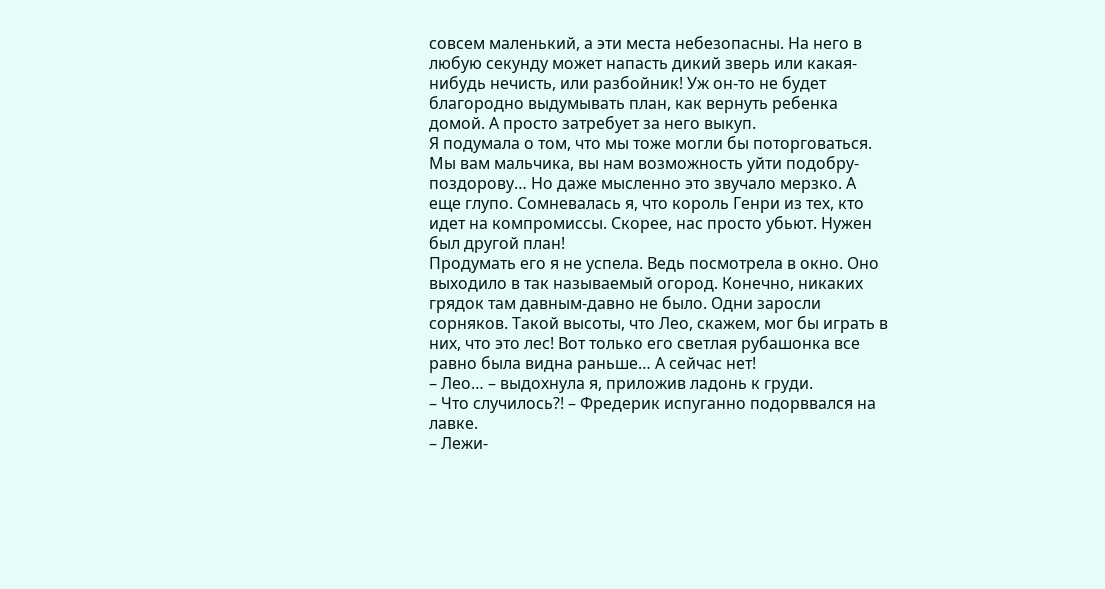совсем маленький, а эти места небезопасны. На него в любую секунду может напасть дикий зверь или какая-нибудь нечисть, или разбойник! Уж он-то не будет благородно выдумывать план, как вернуть ребенка домой. А просто затребует за него выкуп.
Я подумала о том, что мы тоже могли бы поторговаться. Мы вам мальчика, вы нам возможность уйти подобру-поздорову… Но даже мысленно это звучало мерзко. А еще глупо. Сомневалась я, что король Генри из тех, кто идет на компромиссы. Скорее, нас просто убьют. Нужен был другой план!
Продумать его я не успела. Ведь посмотрела в окно. Оно выходило в так называемый огород. Конечно, никаких грядок там давным-давно не было. Одни заросли сорняков. Такой высоты, что Лео, скажем, мог бы играть в них, что это лес! Вот только его светлая рубашонка все равно была видна раньше… А сейчас нет!
– Лео… – выдохнула я, приложив ладонь к груди.
– Что случилось?! – Фредерик испуганно подорввался на лавке.
– Лежи-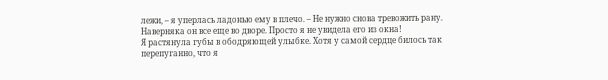лежи, – я уперлась ладонью ему в плечо. – Не нужно снова тревожить рану. Наверняка он все еще во дворе. Просто я не увидела его из окна!
Я растянула губы в ободряющей улыбке. Хотя у самой сердце билось так перепуганно, что я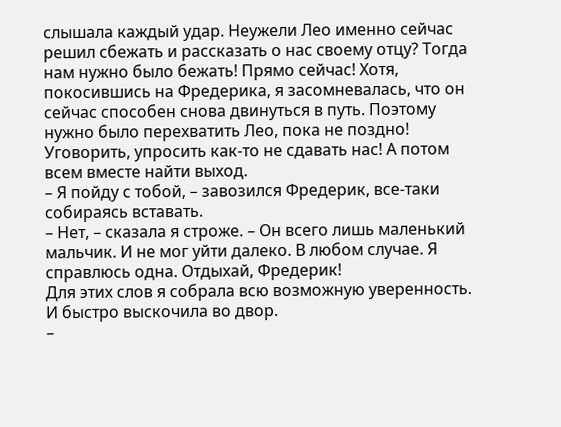слышала каждый удар. Неужели Лео именно сейчас решил сбежать и рассказать о нас своему отцу? Тогда нам нужно было бежать! Прямо сейчас! Хотя, покосившись на Фредерика, я засомневалась, что он сейчас способен снова двинуться в путь. Поэтому нужно было перехватить Лео, пока не поздно! Уговорить, упросить как-то не сдавать нас! А потом всем вместе найти выход.
– Я пойду с тобой, – завозился Фредерик, все-таки собираясь вставать.
– Нет, – сказала я строже. – Он всего лишь маленький мальчик. И не мог уйти далеко. В любом случае. Я справлюсь одна. Отдыхай, Фредерик!
Для этих слов я собрала всю возможную уверенность. И быстро выскочила во двор.
–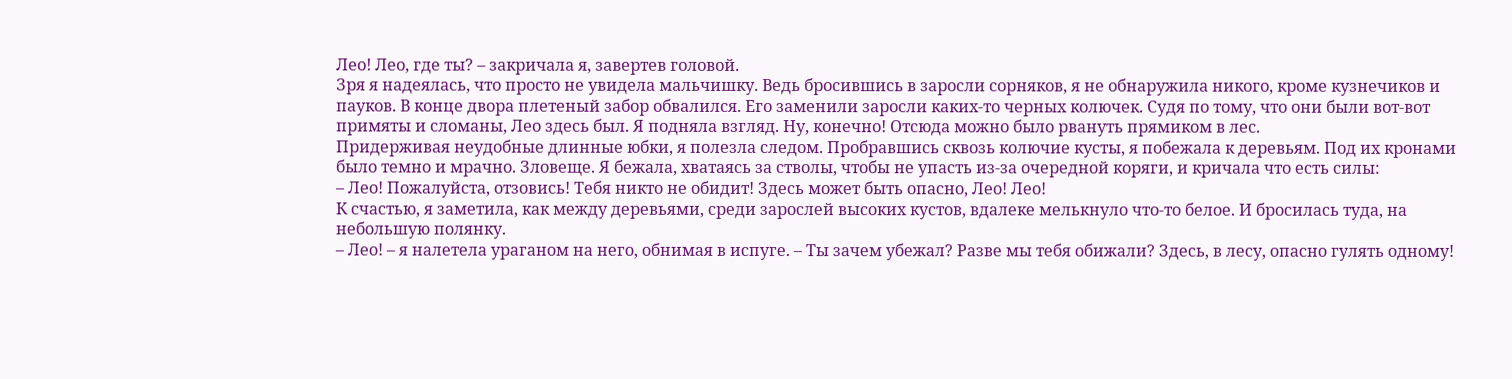Лео! Лео, где ты? – закричала я, завертев головой.
Зря я надеялась, что просто не увидела мальчишку. Ведь бросившись в заросли сорняков, я не обнаружила никого, кроме кузнечиков и пауков. В конце двора плетеный забор обвалился. Его заменили заросли каких-то черных колючек. Судя по тому, что они были вот-вот примяты и сломаны, Лео здесь был. Я подняла взгляд. Ну, конечно! Отсюда можно было рвануть прямиком в лес.
Придерживая неудобные длинные юбки, я полезла следом. Пробравшись сквозь колючие кусты, я побежала к деревьям. Под их кронами было темно и мрачно. Зловеще. Я бежала, хватаясь за стволы, чтобы не упасть из-за очередной коряги, и кричала что есть силы:
– Лео! Пожалуйста, отзовись! Тебя никто не обидит! Здесь может быть опасно, Лео! Лео!
К счастью, я заметила, как между деревьями, среди зарослей высоких кустов, вдалеке мелькнуло что-то белое. И бросилась туда, на небольшую полянку.
– Лео! – я налетела ураганом на него, обнимая в испуге. – Ты зачем убежал? Разве мы тебя обижали? Здесь, в лесу, опасно гулять одному!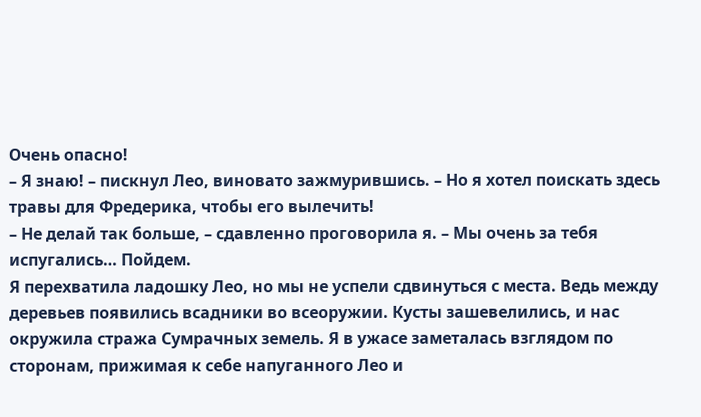Очень опасно!
– Я знаю! – пискнул Лео, виновато зажмурившись. – Но я хотел поискать здесь травы для Фредерика, чтобы его вылечить!
– Не делай так больше, – сдавленно проговорила я. – Мы очень за тебя испугались… Пойдем.
Я перехватила ладошку Лео, но мы не успели сдвинуться с места. Ведь между деревьев появились всадники во всеоружии. Кусты зашевелились, и нас окружила стража Сумрачных земель. Я в ужасе заметалась взглядом по сторонам, прижимая к себе напуганного Лео и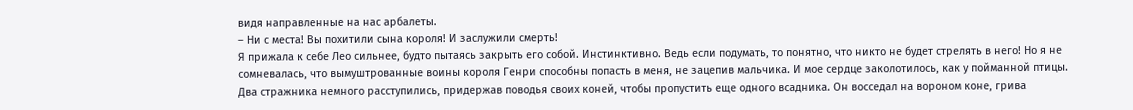видя направленные на нас арбалеты.
– Ни с места! Вы похитили сына короля! И заслужили смерть!
Я прижала к себе Лео сильнее, будто пытаясь закрыть его собой. Инстинктивно. Ведь если подумать, то понятно, что никто не будет стрелять в него! Но я не сомневалась, что вымуштрованные воины короля Генри способны попасть в меня, не зацепив мальчика. И мое сердце заколотилось, как у пойманной птицы.
Два стражника немного расступились, придержав поводья своих коней, чтобы пропустить еще одного всадника. Он восседал на вороном коне, грива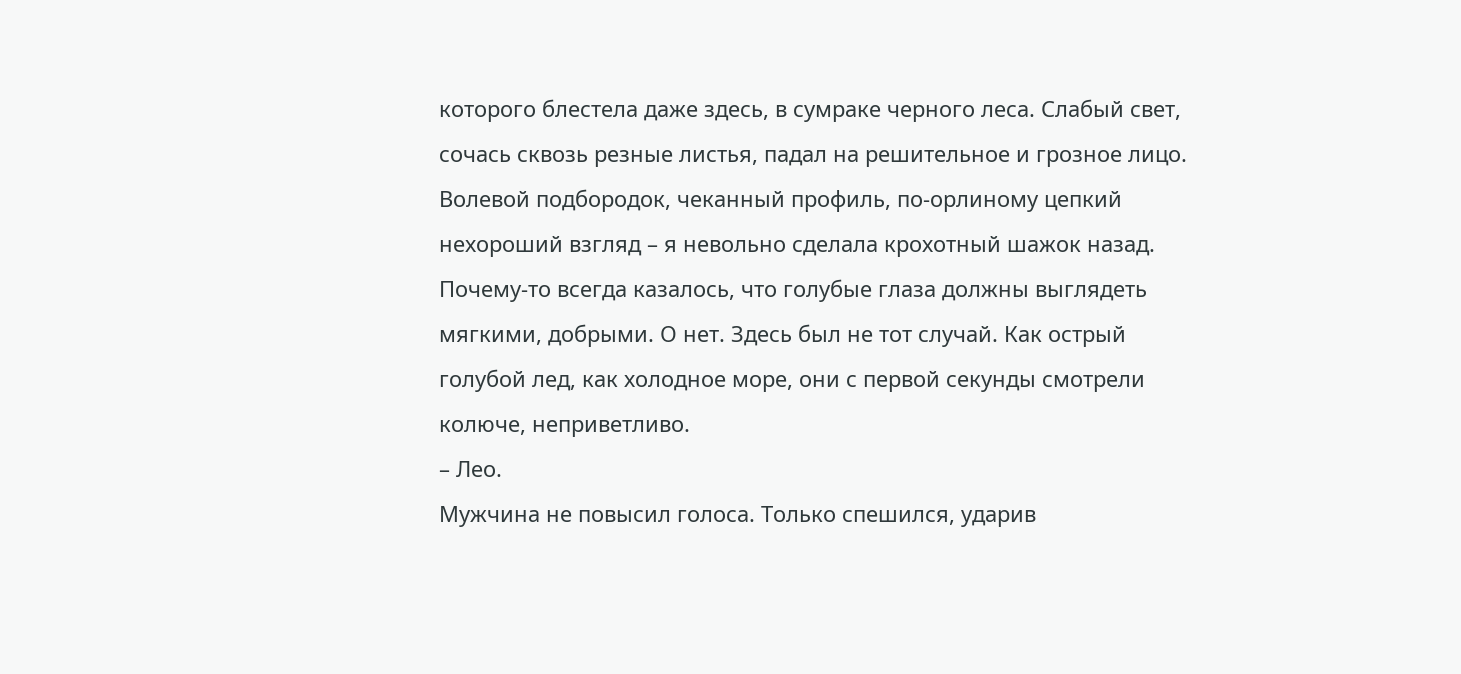которого блестела даже здесь, в сумраке черного леса. Слабый свет, сочась сквозь резные листья, падал на решительное и грозное лицо. Волевой подбородок, чеканный профиль, по-орлиному цепкий нехороший взгляд – я невольно сделала крохотный шажок назад. Почему-то всегда казалось, что голубые глаза должны выглядеть мягкими, добрыми. О нет. Здесь был не тот случай. Как острый голубой лед, как холодное море, они с первой секунды смотрели колюче, неприветливо.
– Лео.
Мужчина не повысил голоса. Только спешился, ударив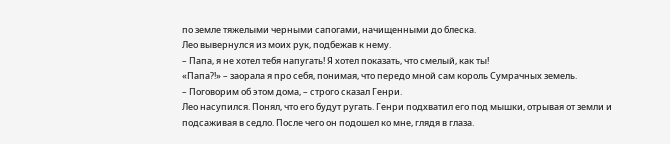по земле тяжелыми черными сапогами, начищенными до блеска.
Лео вывернулся из моих рук, подбежав к нему.
– Папа, я не хотел тебя напугать! Я хотел показать, что смелый, как ты!
«Папа?!» – заорала я про себя, понимая, что передо мной сам король Сумрачных земель.
– Поговорим об этом дома, – строго сказал Генри.
Лео насупился. Понял, что его будут ругать. Генри подхватил его под мышки, отрывая от земли и подсаживая в седло. После чего он подошел ко мне, глядя в глаза.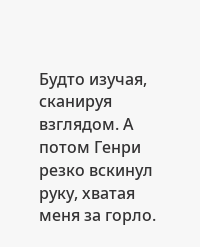Будто изучая, сканируя взглядом. А потом Генри резко вскинул руку, хватая меня за горло.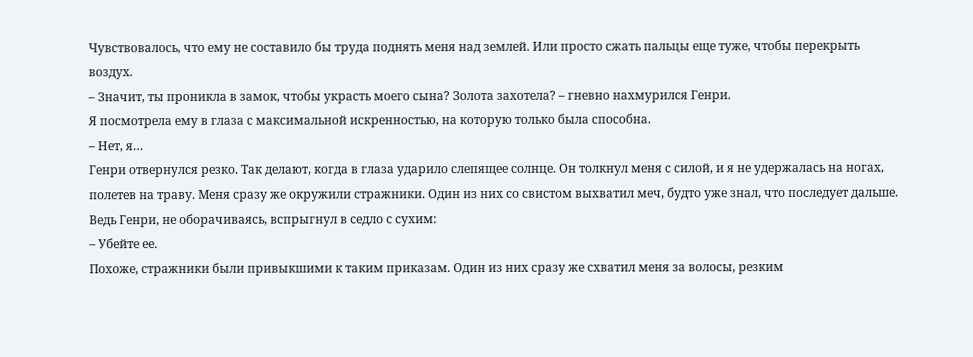Чувствовалось, что ему не составило бы труда поднять меня над землей. Или просто сжать пальцы еще туже, чтобы перекрыть воздух.
– Значит, ты проникла в замок, чтобы украсть моего сына? Золота захотела? – гневно нахмурился Генри.
Я посмотрела ему в глаза с максимальной искренностью, на которую только была способна.
– Нет, я…
Генри отвернулся резко. Так делают, когда в глаза ударило слепящее солнце. Он толкнул меня с силой, и я не удержалась на ногах, полетев на траву. Меня сразу же окружили стражники. Один из них со свистом выхватил меч, будто уже знал, что последует дальше. Ведь Генри, не оборачиваясь, вспрыгнул в седло с сухим:
– Убейте ее.
Похоже, стражники были привыкшими к таким приказам. Один из них сразу же схватил меня за волосы, резким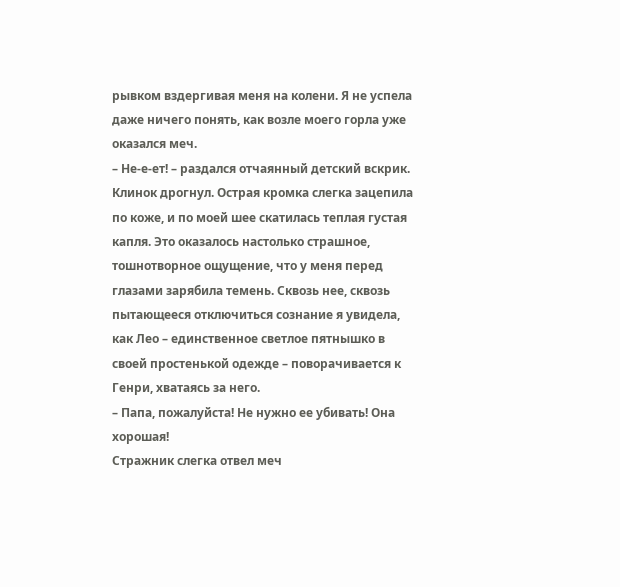рывком вздергивая меня на колени. Я не успела даже ничего понять, как возле моего горла уже оказался меч.
– Не-е-ет! – раздался отчаянный детский вскрик.
Клинок дрогнул. Острая кромка слегка зацепила по коже, и по моей шее скатилась теплая густая капля. Это оказалось настолько страшное, тошнотворное ощущение, что у меня перед глазами зарябила темень. Сквозь нее, сквозь пытающееся отключиться сознание я увидела, как Лео – единственное светлое пятнышко в своей простенькой одежде – поворачивается к Генри, хватаясь за него.
– Папа, пожалуйста! Не нужно ее убивать! Она хорошая!
Стражник слегка отвел меч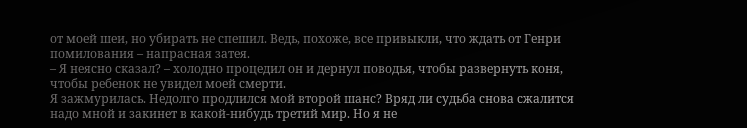от моей шеи, но убирать не спешил. Ведь, похоже, все привыкли, что ждать от Генри помилования – напрасная затея.
– Я неясно сказал? – холодно процедил он и дернул поводья, чтобы развернуть коня, чтобы ребенок не увидел моей смерти.
Я зажмурилась. Недолго продлился мой второй шанс? Вряд ли судьба снова сжалится надо мной и закинет в какой-нибудь третий мир. Но я не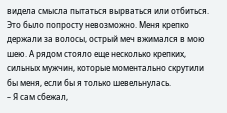видела смысла пытаться вырваться или отбиться. Это было попросту невозможно. Меня крепко держали за волосы, острый меч вжимался в мою шею. А рядом стояло еще несколько крепких, сильных мужчин, которые моментально скрутили бы меня, если бы я только шевельнулась.
– Я сам сбежал,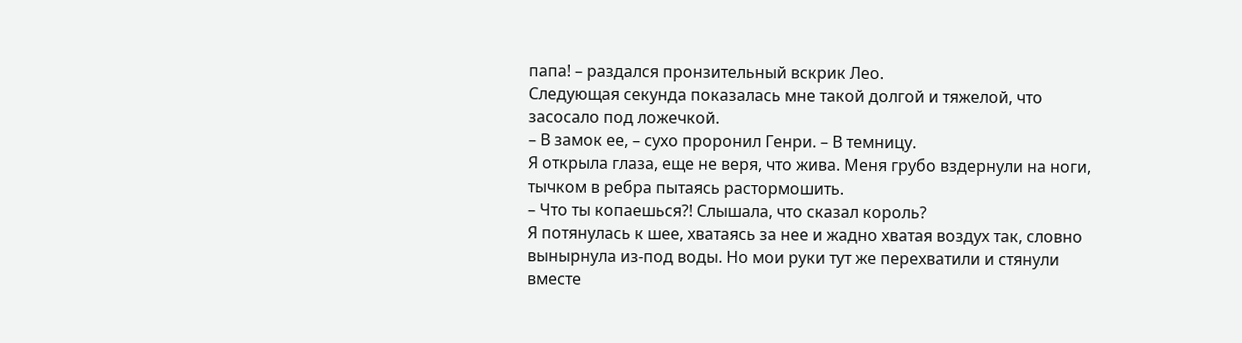папа! – раздался пронзительный вскрик Лео.
Следующая секунда показалась мне такой долгой и тяжелой, что засосало под ложечкой.
– В замок ее, – сухо проронил Генри. – В темницу.
Я открыла глаза, еще не веря, что жива. Меня грубо вздернули на ноги, тычком в ребра пытаясь растормошить.
– Что ты копаешься?! Слышала, что сказал король?
Я потянулась к шее, хватаясь за нее и жадно хватая воздух так, словно вынырнула из-под воды. Но мои руки тут же перехватили и стянули вместе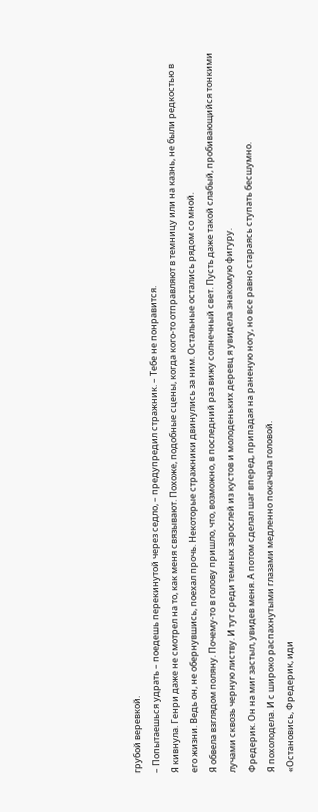грубой веревкой.
– Попытаешься удрать – поедешь перекинутой через седло, – предупредил стражник. – Тебе не понравится.
Я кивнула. Генри даже не смотрел на то, как меня связывают. Похоже, подобные сцены, когда кого-то отправляют в темницу или на казнь, не были редкостью в его жизни. Ведь он, не обернувшись, поехал прочь. Некоторые стражники двинулись за ним. Остальные остались рядом со мной.
Я обвела взглядом поляну. Почему-то в голову пришло, что, возможно, в последний раз вижу солнечный свет. Пусть даже такой слабый, пробивающийся тонкими лучами сквозь черную листву. И тут среди темных зарослей из кустов и молоденьких деревц я увидела знакомую фигуру.
Фредерик. Он на миг застыл, увидев меня. А потом сделал шаг вперед, припадая на раненую ногу, но все равно стараясь ступать бесшумно.
Я похолодела. И с широко распахнутыми глазами медленно покачала головой.
«Остановись, Фредерик, иди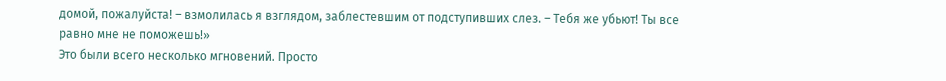домой, пожалуйста! – взмолилась я взглядом, заблестевшим от подступивших слез. – Тебя же убьют! Ты все равно мне не поможешь!»
Это были всего несколько мгновений. Просто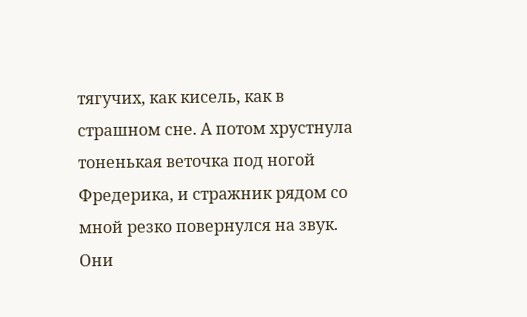тягучих, как кисель, как в страшном сне. А потом хрустнула тоненькая веточка под ногой Фредерика, и стражник рядом со мной резко повернулся на звук. Они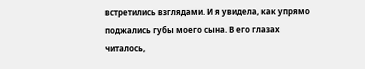встретились взглядами. И я увидела, как упрямо поджались губы моего сына. В его глазах читалось,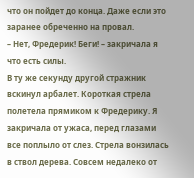что он пойдет до конца. Даже если это заранее обреченно на провал.
– Нет, Фредерик! Беги! – закричала я что есть силы.
В ту же секунду другой стражник вскинул арбалет. Короткая стрела полетела прямиком к Фредерику. Я закричала от ужаса, перед глазами все поплыло от слез. Стрела вонзилась в ствол дерева. Совсем недалеко от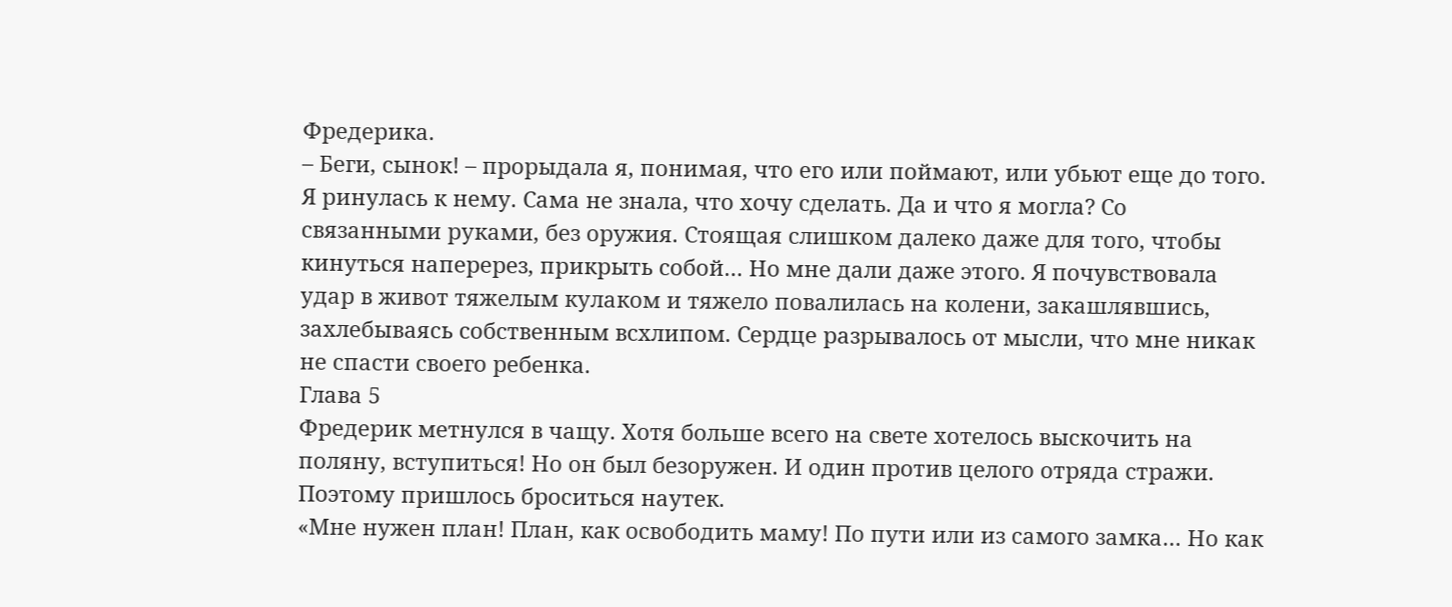Фредерика.
– Беги, сынок! – прорыдала я, понимая, что его или поймают, или убьют еще до того.
Я ринулась к нему. Сама не знала, что хочу сделать. Да и что я могла? Со связанными руками, без оружия. Стоящая слишком далеко даже для того, чтобы кинуться наперерез, прикрыть собой… Но мне дали даже этого. Я почувствовала удар в живот тяжелым кулаком и тяжело повалилась на колени, закашлявшись, захлебываясь собственным всхлипом. Сердце разрывалось от мысли, что мне никак не спасти своего ребенка.
Глава 5
Фредерик метнулся в чащу. Хотя больше всего на свете хотелось выскочить на поляну, вступиться! Но он был безоружен. И один против целого отряда стражи. Поэтому пришлось броситься наутек.
«Мне нужен план! План, как освободить маму! По пути или из самого замка… Но как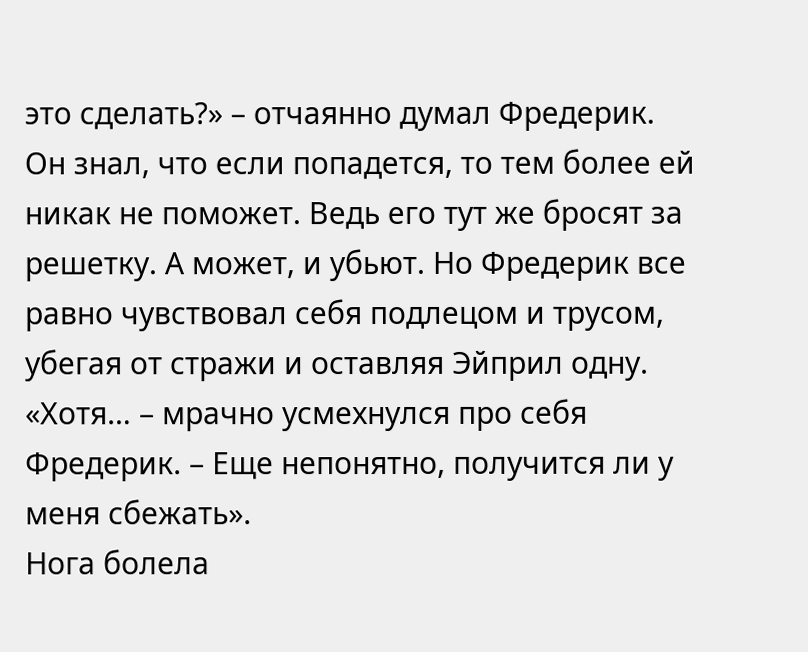это сделать?» – отчаянно думал Фредерик.
Он знал, что если попадется, то тем более ей никак не поможет. Ведь его тут же бросят за решетку. А может, и убьют. Но Фредерик все равно чувствовал себя подлецом и трусом, убегая от стражи и оставляя Эйприл одну.
«Хотя… – мрачно усмехнулся про себя Фредерик. – Еще непонятно, получится ли у меня сбежать».
Нога болела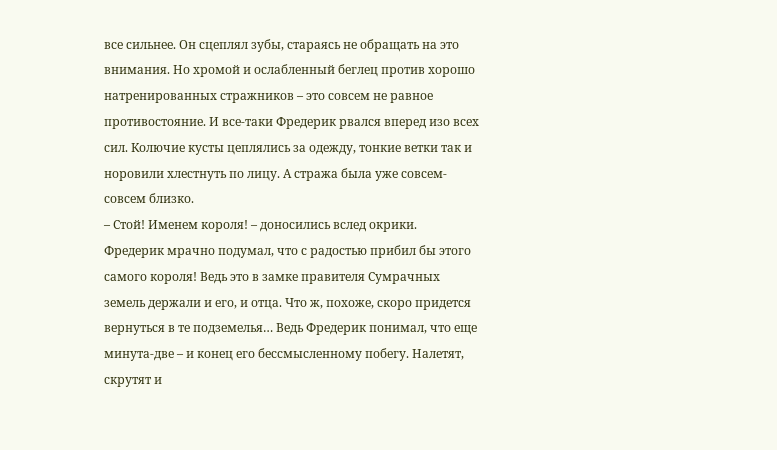все сильнее. Он сцеплял зубы, стараясь не обращать на это внимания. Но хромой и ослабленный беглец против хорошо натренированных стражников – это совсем не равное противостояние. И все-таки Фредерик рвался вперед изо всех сил. Колючие кусты цеплялись за одежду, тонкие ветки так и норовили хлестнуть по лицу. А стража была уже совсем-совсем близко.
– Стой! Именем короля! – доносились вслед окрики.
Фредерик мрачно подумал, что с радостью прибил бы этого самого короля! Ведь это в замке правителя Сумрачных земель держали и его, и отца. Что ж, похоже, скоро придется вернуться в те подземелья… Ведь Фредерик понимал, что еще минута-две – и конец его бессмысленному побегу. Налетят, скрутят и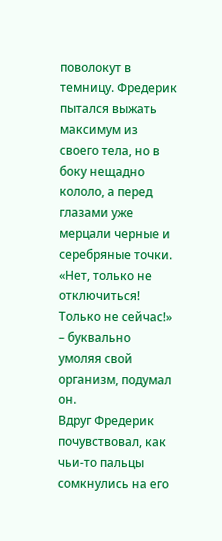поволокут в темницу. Фредерик пытался выжать максимум из своего тела, но в боку нещадно кололо, а перед глазами уже мерцали черные и серебряные точки.
«Нет, только не отключиться! Только не сейчас!» – буквально умоляя свой организм, подумал он.
Вдруг Фредерик почувствовал, как чьи-то пальцы сомкнулись на его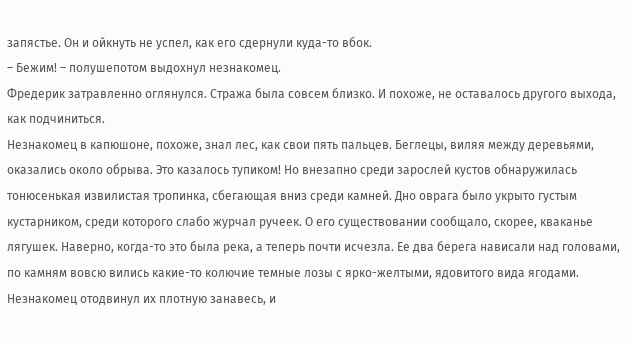запястье. Он и ойкнуть не успел, как его сдернули куда-то вбок.
– Бежим! – полушепотом выдохнул незнакомец.
Фредерик затравленно оглянулся. Стража была совсем близко. И похоже, не оставалось другого выхода, как подчиниться.
Незнакомец в капюшоне, похоже, знал лес, как свои пять пальцев. Беглецы, виляя между деревьями, оказались около обрыва. Это казалось тупиком! Но внезапно среди зарослей кустов обнаружилась тонюсенькая извилистая тропинка, сбегающая вниз среди камней. Дно оврага было укрыто густым кустарником, среди которого слабо журчал ручеек. О его существовании сообщало, скорее, кваканье лягушек. Наверно, когда-то это была река, а теперь почти исчезла. Ее два берега нависали над головами, по камням вовсю вились какие-то колючие темные лозы с ярко-желтыми, ядовитого вида ягодами. Незнакомец отодвинул их плотную занавесь, и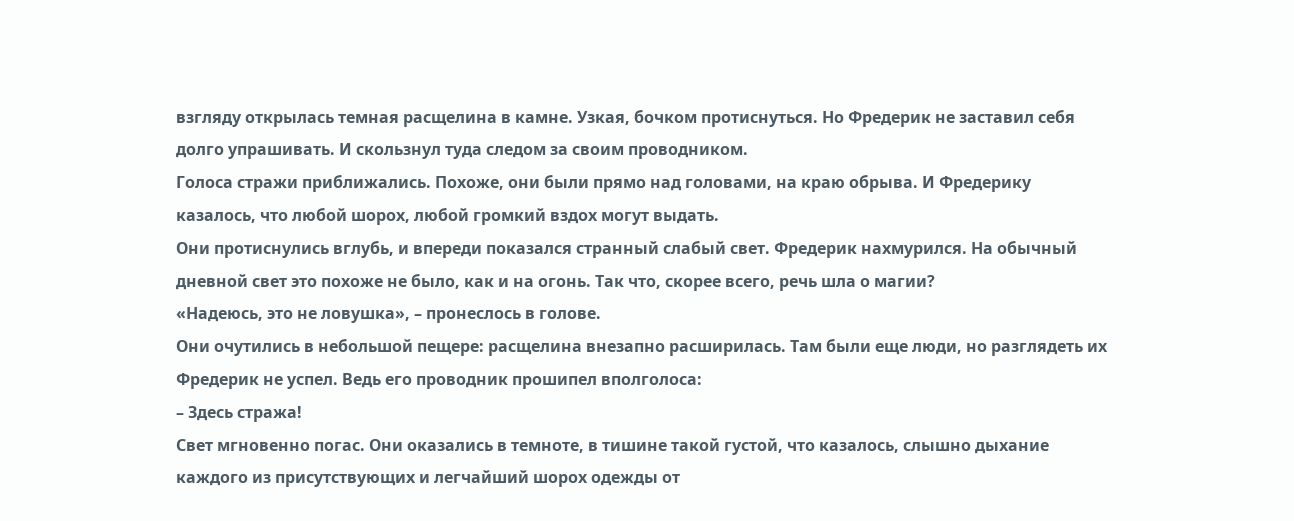взгляду открылась темная расщелина в камне. Узкая, бочком протиснуться. Но Фредерик не заставил себя долго упрашивать. И скользнул туда следом за своим проводником.
Голоса стражи приближались. Похоже, они были прямо над головами, на краю обрыва. И Фредерику казалось, что любой шорох, любой громкий вздох могут выдать.
Они протиснулись вглубь, и впереди показался странный слабый свет. Фредерик нахмурился. На обычный дневной свет это похоже не было, как и на огонь. Так что, скорее всего, речь шла о магии?
«Надеюсь, это не ловушка», – пронеслось в голове.
Они очутились в небольшой пещере: расщелина внезапно расширилась. Там были еще люди, но разглядеть их Фредерик не успел. Ведь его проводник прошипел вполголоса:
– Здесь стража!
Свет мгновенно погас. Они оказались в темноте, в тишине такой густой, что казалось, слышно дыхание каждого из присутствующих и легчайший шорох одежды от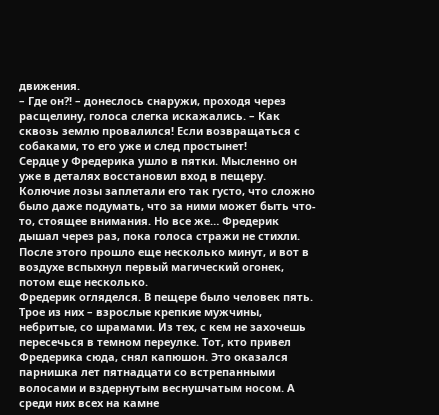движения.
– Где он?! – донеслось снаружи, проходя через расщелину, голоса слегка искажались. – Как сквозь землю провалился! Если возвращаться с собаками, то его уже и след простынет!
Сердце у Фредерика ушло в пятки. Мысленно он уже в деталях восстановил вход в пещеру. Колючие лозы заплетали его так густо, что сложно было даже подумать, что за ними может быть что-то, стоящее внимания. Но все же… Фредерик дышал через раз, пока голоса стражи не стихли. После этого прошло еще несколько минут, и вот в воздухе вспыхнул первый магический огонек, потом еще несколько.
Фредерик огляделся. В пещере было человек пять. Трое из них – взрослые крепкие мужчины, небритые, со шрамами. Из тех, с кем не захочешь пересечься в темном переулке. Тот, кто привел Фредерика сюда, снял капюшон. Это оказался парнишка лет пятнадцати со встрепанными волосами и вздернутым веснушчатым носом. А среди них всех на камне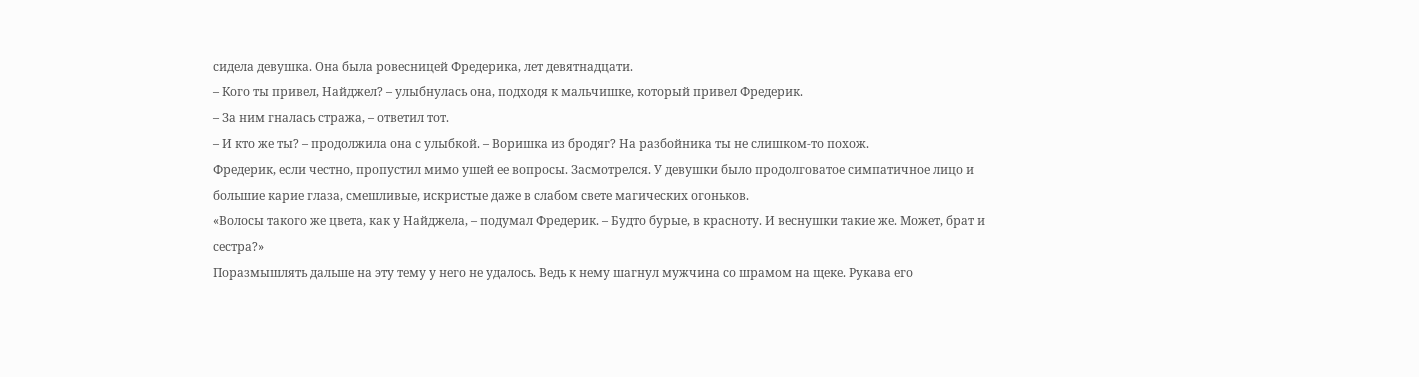сидела девушка. Она была ровесницей Фредерика, лет девятнадцати.
– Кого ты привел, Найджел? – улыбнулась она, подходя к мальчишке, который привел Фредерик.
– За ним гналась стража, – ответил тот.
– И кто же ты? – продолжила она с улыбкой. – Воришка из бродяг? На разбойника ты не слишком-то похож.
Фредерик, если честно, пропустил мимо ушей ее вопросы. Засмотрелся. У девушки было продолговатое симпатичное лицо и большие карие глаза, смешливые, искристые даже в слабом свете магических огоньков.
«Волосы такого же цвета, как у Найджела, – подумал Фредерик. – Будто бурые, в красноту. И веснушки такие же. Может, брат и сестра?»
Поразмышлять дальше на эту тему у него не удалось. Ведь к нему шагнул мужчина со шрамом на щеке. Рукава его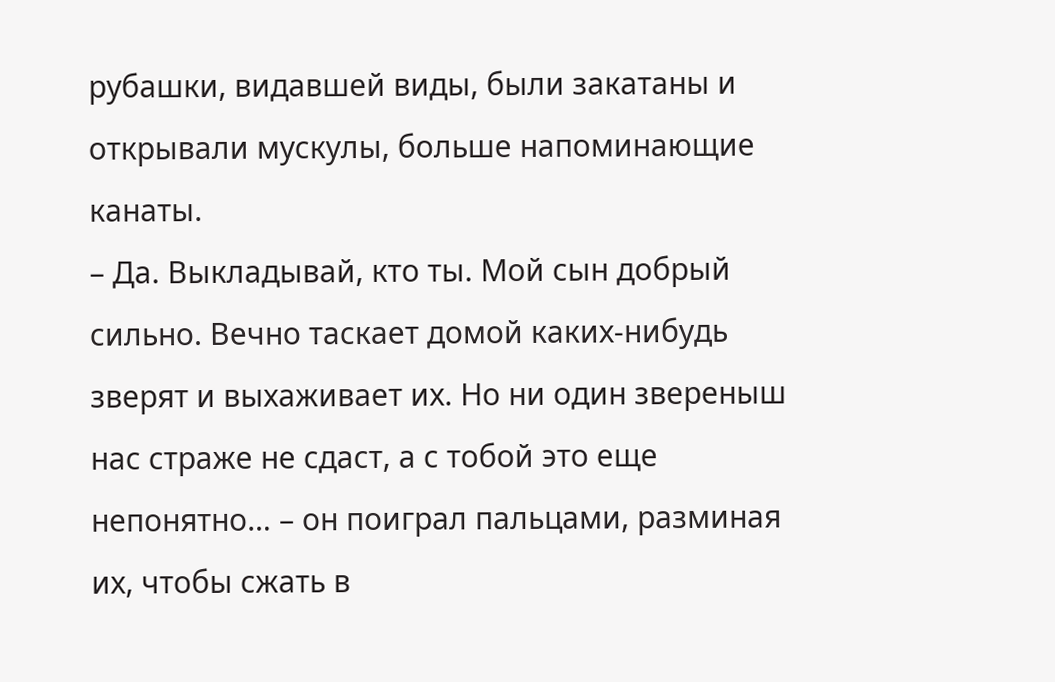рубашки, видавшей виды, были закатаны и открывали мускулы, больше напоминающие канаты.
– Да. Выкладывай, кто ты. Мой сын добрый сильно. Вечно таскает домой каких-нибудь зверят и выхаживает их. Но ни один звереныш нас страже не сдаст, а с тобой это еще непонятно… – он поиграл пальцами, разминая их, чтобы сжать в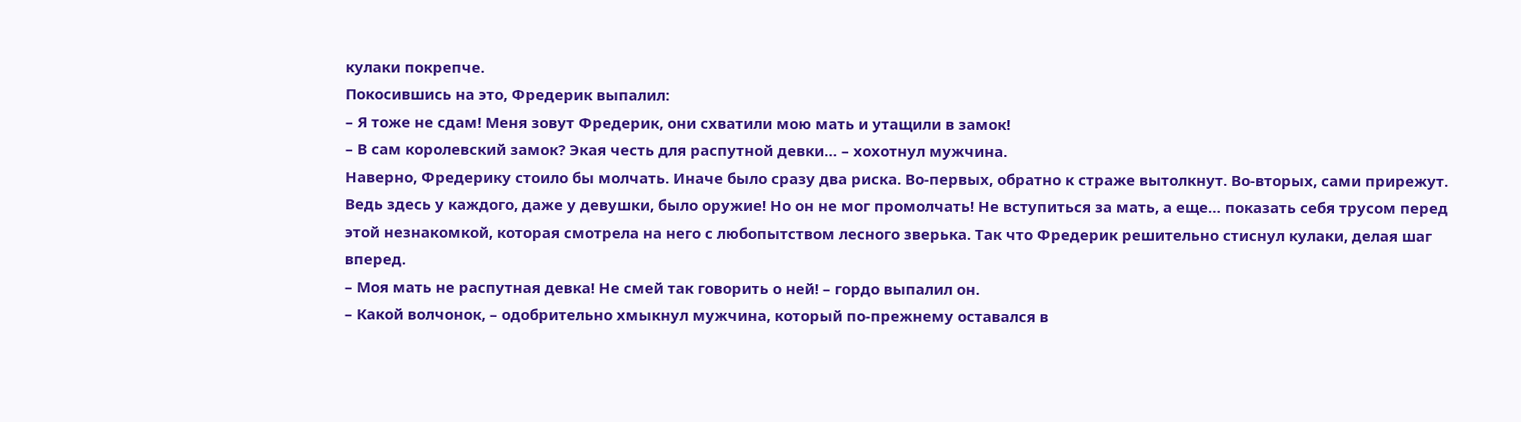кулаки покрепче.
Покосившись на это, Фредерик выпалил:
– Я тоже не сдам! Меня зовут Фредерик, они схватили мою мать и утащили в замок!
– В сам королевский замок? Экая честь для распутной девки… – хохотнул мужчина.
Наверно, Фредерику стоило бы молчать. Иначе было сразу два риска. Во-первых, обратно к страже вытолкнут. Во-вторых, сами прирежут. Ведь здесь у каждого, даже у девушки, было оружие! Но он не мог промолчать! Не вступиться за мать, а еще… показать себя трусом перед этой незнакомкой, которая смотрела на него с любопытством лесного зверька. Так что Фредерик решительно стиснул кулаки, делая шаг вперед.
– Моя мать не распутная девка! Не смей так говорить о ней! – гордо выпалил он.
– Какой волчонок, – одобрительно хмыкнул мужчина, который по-прежнему оставался в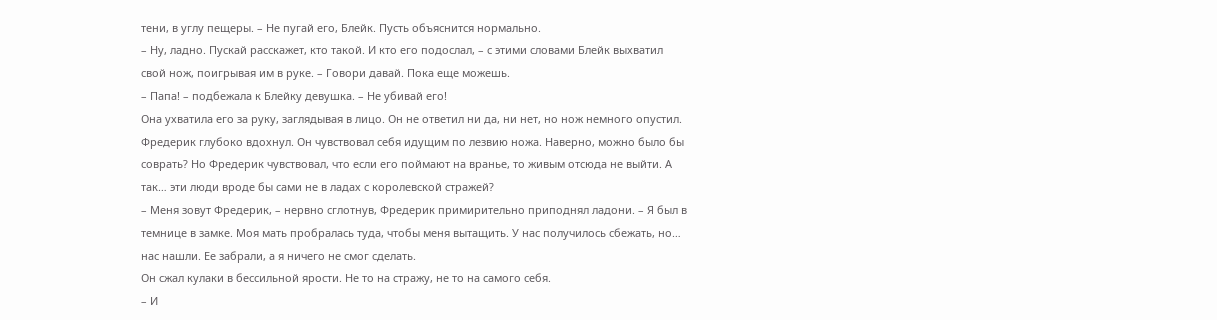тени, в углу пещеры. – Не пугай его, Блейк. Пусть объяснится нормально.
– Ну, ладно. Пускай расскажет, кто такой. И кто его подослал, – с этими словами Блейк выхватил свой нож, поигрывая им в руке. – Говори давай. Пока еще можешь.
– Папа! – подбежала к Блейку девушка. – Не убивай его!
Она ухватила его за руку, заглядывая в лицо. Он не ответил ни да, ни нет, но нож немного опустил.
Фредерик глубоко вдохнул. Он чувствовал себя идущим по лезвию ножа. Наверно, можно было бы соврать? Но Фредерик чувствовал, что если его поймают на вранье, то живым отсюда не выйти. А так… эти люди вроде бы сами не в ладах с королевской стражей?
– Меня зовут Фредерик, – нервно сглотнув, Фредерик примирительно приподнял ладони. – Я был в темнице в замке. Моя мать пробралась туда, чтобы меня вытащить. У нас получилось сбежать, но… нас нашли. Ее забрали, а я ничего не смог сделать.
Он сжал кулаки в бессильной ярости. Не то на стражу, не то на самого себя.
– И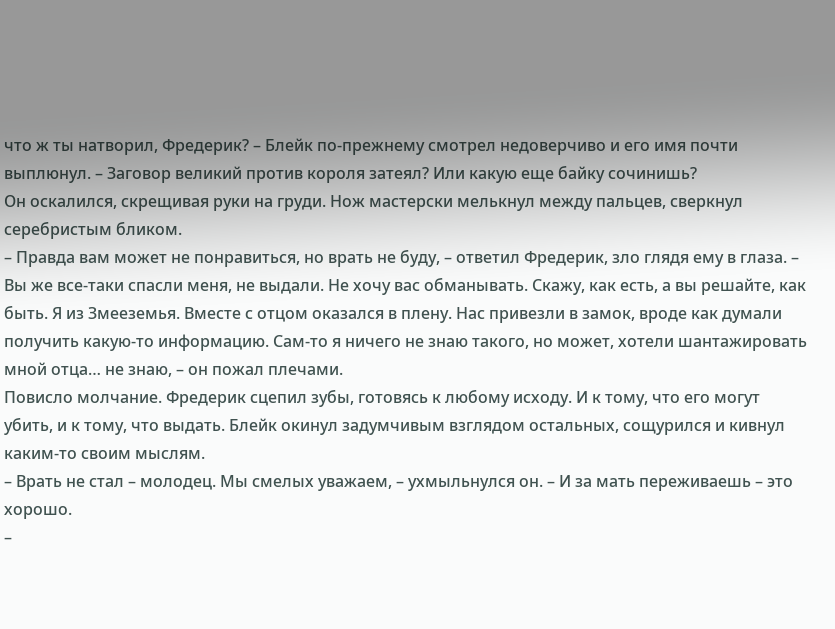что ж ты натворил, Фредерик? – Блейк по-прежнему смотрел недоверчиво и его имя почти выплюнул. – Заговор великий против короля затеял? Или какую еще байку сочинишь?
Он оскалился, скрещивая руки на груди. Нож мастерски мелькнул между пальцев, сверкнул серебристым бликом.
– Правда вам может не понравиться, но врать не буду, – ответил Фредерик, зло глядя ему в глаза. – Вы же все-таки спасли меня, не выдали. Не хочу вас обманывать. Скажу, как есть, а вы решайте, как быть. Я из Змееземья. Вместе с отцом оказался в плену. Нас привезли в замок, вроде как думали получить какую-то информацию. Сам-то я ничего не знаю такого, но может, хотели шантажировать мной отца… не знаю, – он пожал плечами.
Повисло молчание. Фредерик сцепил зубы, готовясь к любому исходу. И к тому, что его могут убить, и к тому, что выдать. Блейк окинул задумчивым взглядом остальных, сощурился и кивнул каким-то своим мыслям.
– Врать не стал – молодец. Мы смелых уважаем, – ухмыльнулся он. – И за мать переживаешь – это хорошо.
–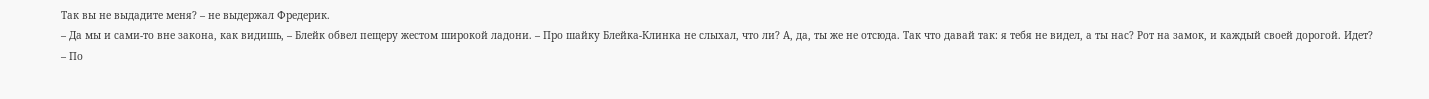Так вы не выдадите меня? – не выдержал Фредерик.
– Да мы и сами-то вне закона, как видишь, – Блейк обвел пещеру жестом широкой ладони. – Про шайку Блейка-Клинка не слыхал, что ли? А, да, ты же не отсюда. Так что давай так: я тебя не видел, а ты нас? Рот на замок, и каждый своей дорогой. Идет?
– По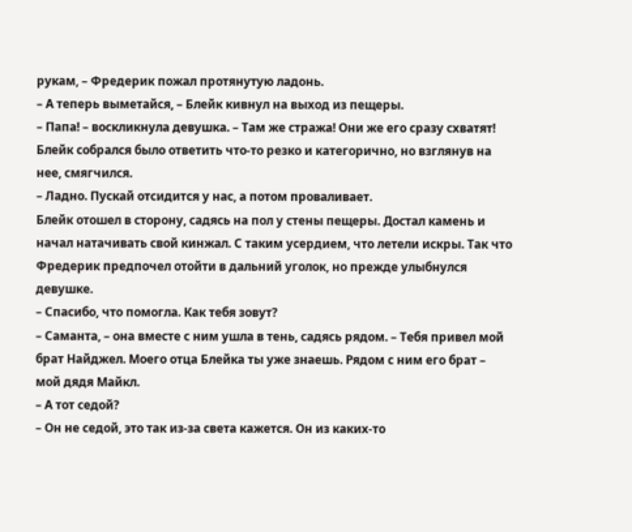рукам, – Фредерик пожал протянутую ладонь.
– А теперь выметайся, – Блейк кивнул на выход из пещеры.
– Папа! – воскликнула девушка. – Там же стража! Они же его сразу схватят!
Блейк собрался было ответить что-то резко и категорично, но взглянув на нее, смягчился.
– Ладно. Пускай отсидится у нас, а потом проваливает.
Блейк отошел в сторону, садясь на пол у стены пещеры. Достал камень и начал натачивать свой кинжал. С таким усердием, что летели искры. Так что Фредерик предпочел отойти в дальний уголок, но прежде улыбнулся девушке.
– Спасибо, что помогла. Как тебя зовут?
– Саманта, – она вместе с ним ушла в тень, садясь рядом. – Тебя привел мой брат Найджел. Моего отца Блейка ты уже знаешь. Рядом с ним его брат – мой дядя Майкл.
– А тот седой?
– Он не седой, это так из-за света кажется. Он из каких-то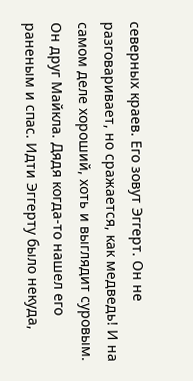северных краев. Его зовут Эггерт. Он не разговаривает, но сражается, как медведь! И на самом деле хороший, хоть и выглядит суровым. Он друг Майкла. Дядя когда-то нашел его раненым и спас. Идти Эггерту было некуда,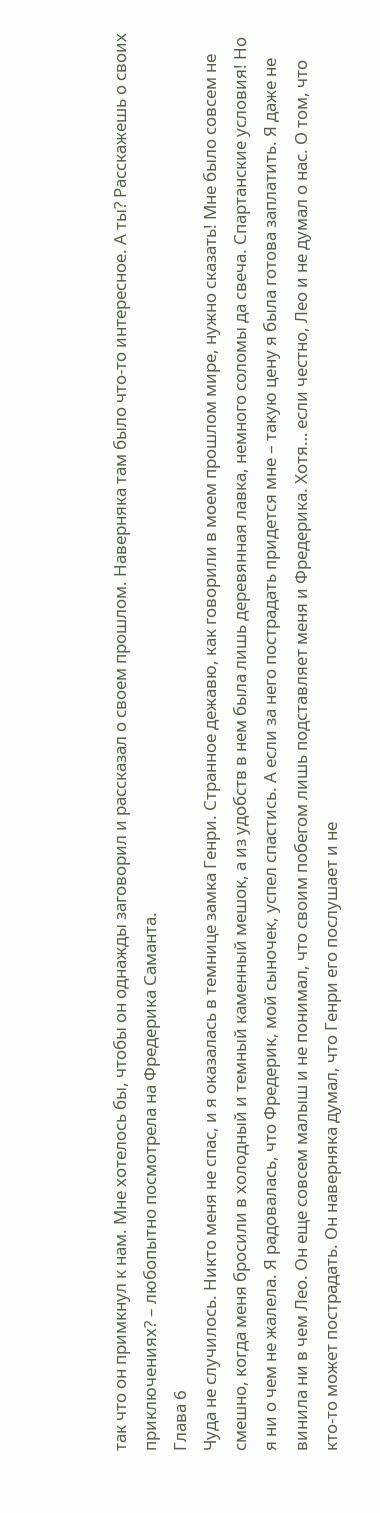так что он примкнул к нам. Мне хотелось бы, чтобы он однажды заговорил и рассказал о своем прошлом. Наверняка там было что-то интересное. А ты? Расскажешь о своих приключениях? – любопытно посмотрела на Фредерика Саманта.
Глава 6
Чуда не случилось. Никто меня не спас, и я оказалась в темнице замка Генри. Странное дежавю, как говорили в моем прошлом мире, нужно сказать! Мне было совсем не смешно, когда меня бросили в холодный и темный каменный мешок, а из удобств в нем была лишь деревянная лавка, немного соломы да свеча. Спартанские условия! Но я ни о чем не жалела. Я радовалась, что Фредерик, мой сыночек, успел спастись. А если за него пострадать придется мне – такую цену я была готова заплатить. Я даже не винила ни в чем Лео. Он еще совсем малыш и не понимал, что своим побегом лишь подставляет меня и Фредерика. Хотя… если честно, Лео и не думал о нас. О том, что кто-то может пострадать. Он наверняка думал, что Генри его послушает и не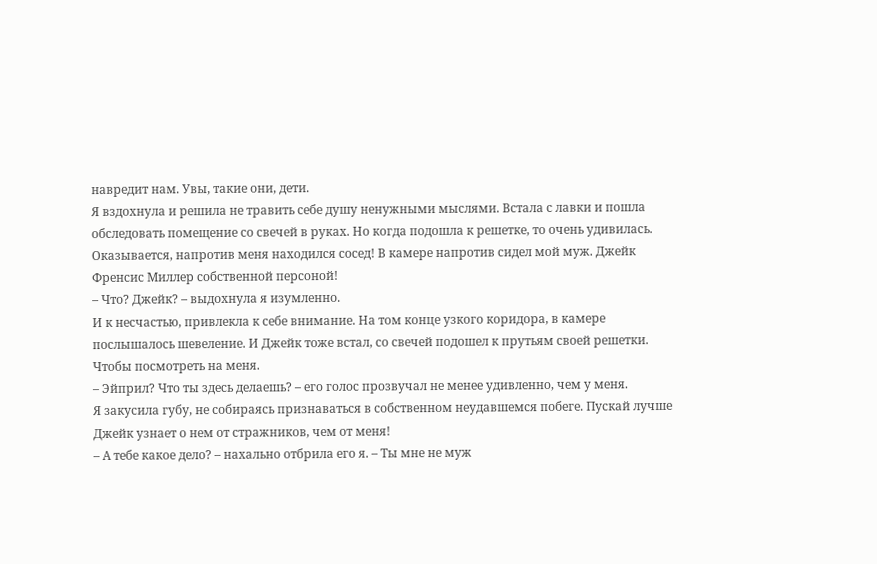навредит нам. Увы, такие они, дети.
Я вздохнула и решила не травить себе душу ненужными мыслями. Встала с лавки и пошла обследовать помещение со свечей в руках. Но когда подошла к решетке, то очень удивилась. Оказывается, напротив меня находился сосед! В камере напротив сидел мой муж. Джейк Френсис Миллер собственной персоной!
– Что? Джейк? – выдохнула я изумленно.
И к несчастью, привлекла к себе внимание. На том конце узкого коридора, в камере послышалось шевеление. И Джейк тоже встал, со свечей подошел к прутьям своей решетки. Чтобы посмотреть на меня.
– Эйприл? Что ты здесь делаешь? – его голос прозвучал не менее удивленно, чем у меня.
Я закусила губу, не собираясь признаваться в собственном неудавшемся побеге. Пускай лучше Джейк узнает о нем от стражников, чем от меня!
– А тебе какое дело? – нахально отбрила его я. – Ты мне не муж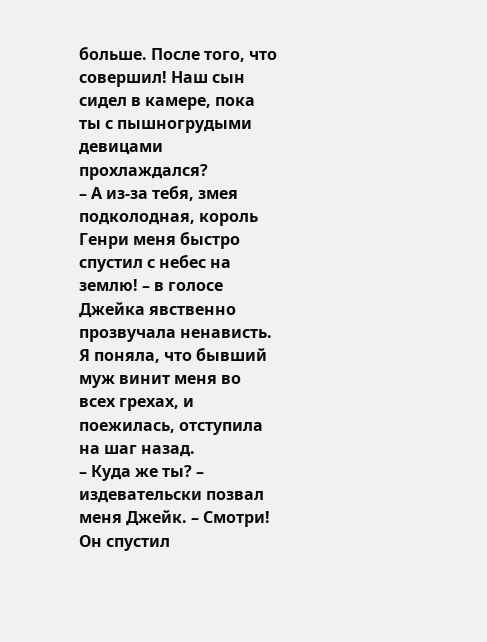больше. После того, что совершил! Наш сын сидел в камере, пока ты с пышногрудыми девицами прохлаждался?
– А из-за тебя, змея подколодная, король Генри меня быстро спустил с небес на землю! – в голосе Джейка явственно прозвучала ненависть.
Я поняла, что бывший муж винит меня во всех грехах, и поежилась, отступила на шаг назад.
– Куда же ты? – издевательски позвал меня Джейк. – Смотри!
Он спустил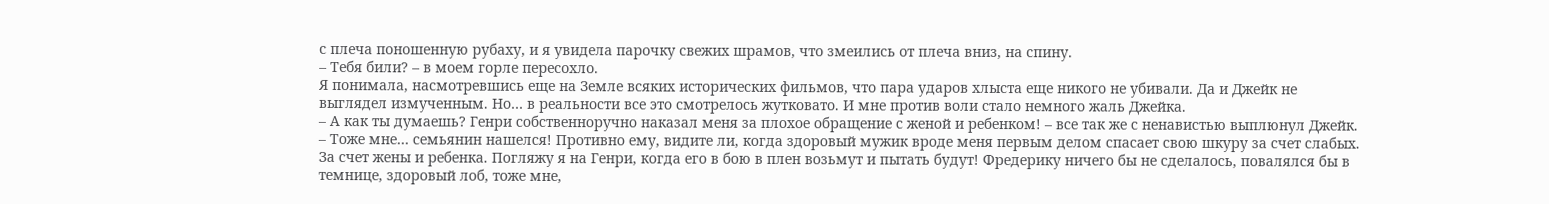с плеча поношенную рубаху, и я увидела парочку свежих шрамов, что змеились от плеча вниз, на спину.
– Тебя били? – в моем горле пересохло.
Я понимала, насмотревшись еще на Земле всяких исторических фильмов, что пара ударов хлыста еще никого не убивали. Да и Джейк не выглядел измученным. Но… в реальности все это смотрелось жутковато. И мне против воли стало немного жаль Джейка.
– А как ты думаешь? Генри собственноручно наказал меня за плохое обращение с женой и ребенком! – все так же с ненавистью выплюнул Джейк. – Тоже мне… семьянин нашелся! Противно ему, видите ли, когда здоровый мужик вроде меня первым делом спасает свою шкуру за счет слабых. За счет жены и ребенка. Погляжу я на Генри, когда его в бою в плен возьмут и пытать будут! Фредерику ничего бы не сделалось, повалялся бы в темнице, здоровый лоб, тоже мне,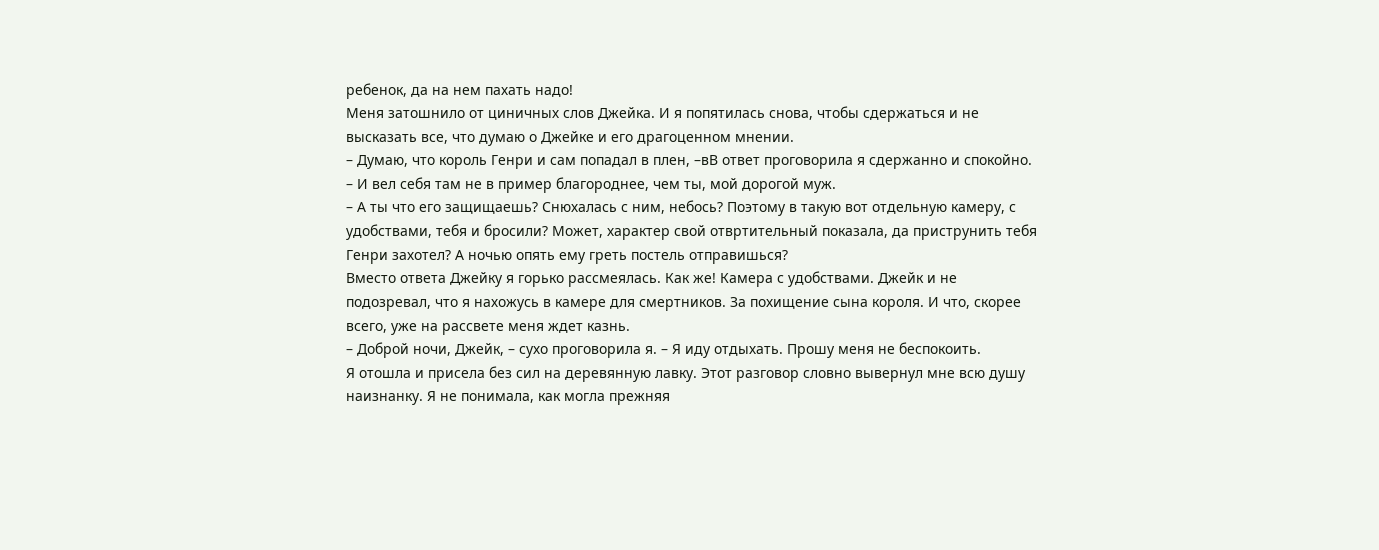ребенок, да на нем пахать надо!
Меня затошнило от циничных слов Джейка. И я попятилась снова, чтобы сдержаться и не высказать все, что думаю о Джейке и его драгоценном мнении.
– Думаю, что король Генри и сам попадал в плен, –вВ ответ проговорила я сдержанно и спокойно. – И вел себя там не в пример благороднее, чем ты, мой дорогой муж.
– А ты что его защищаешь? Снюхалась с ним, небось? Поэтому в такую вот отдельную камеру, с удобствами, тебя и бросили? Может, характер свой отвртительный показала, да приструнить тебя Генри захотел? А ночью опять ему греть постель отправишься?
Вместо ответа Джейку я горько рассмеялась. Как же! Камера с удобствами. Джейк и не подозревал, что я нахожусь в камере для смертников. За похищение сына короля. И что, скорее всего, уже на рассвете меня ждет казнь.
– Доброй ночи, Джейк, – сухо проговорила я. – Я иду отдыхать. Прошу меня не беспокоить.
Я отошла и присела без сил на деревянную лавку. Этот разговор словно вывернул мне всю душу наизнанку. Я не понимала, как могла прежняя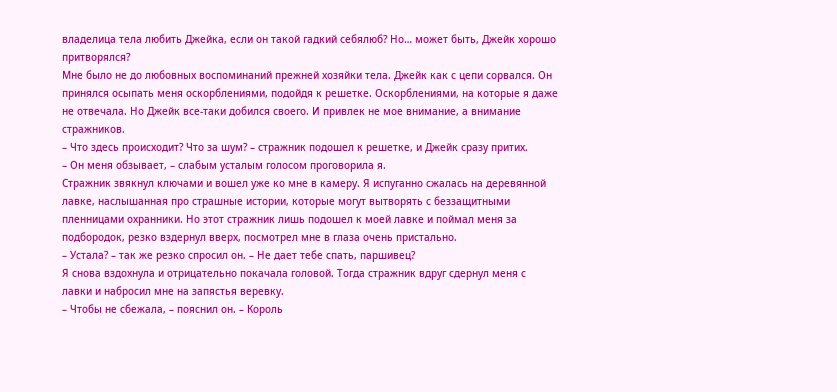владелица тела любить Джейка, если он такой гадкий себялюб? Но… может быть, Джейк хорошо притворялся?
Мне было не до любовных воспоминаний прежней хозяйки тела. Джейк как с цепи сорвался. Он принялся осыпать меня оскорблениями, подойдя к решетке. Оскорблениями, на которые я даже не отвечала. Но Джейк все-таки добился своего. И привлек не мое внимание, а внимание стражников.
– Что здесь происходит? Что за шум? – стражник подошел к решетке, и Джейк сразу притих.
– Он меня обзывает, – слабым усталым голосом проговорила я.
Стражник звякнул ключами и вошел уже ко мне в камеру. Я испуганно сжалась на деревянной лавке, наслышанная про страшные истории, которые могут вытворять с беззащитными пленницами охранники. Но этот стражник лишь подошел к моей лавке и поймал меня за подбородок, резко вздернул вверх, посмотрел мне в глаза очень пристально.
– Устала? – так же резко спросил он. – Не дает тебе спать, паршивец?
Я снова вздохнула и отрицательно покачала головой. Тогда стражник вдруг сдернул меня с лавки и набросил мне на запястья веревку.
– Чтобы не сбежала, – пояснил он. – Король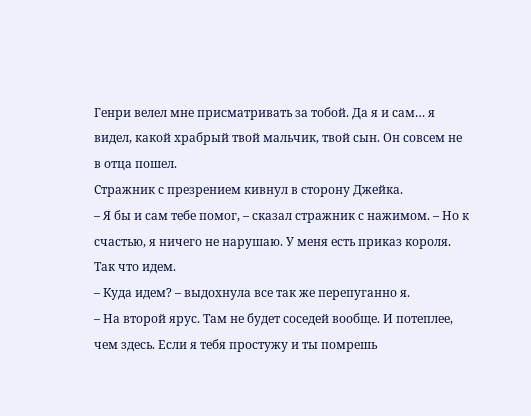Генри велел мне присматривать за тобой. Да я и сам… я видел, какой храбрый твой мальчик, твой сын. Он совсем не в отца пошел.
Стражник с презрением кивнул в сторону Джейка.
– Я бы и сам тебе помог, – сказал стражник с нажимом. – Но к счастью, я ничего не нарушаю. У меня есть приказ короля. Так что идем.
– Куда идем? – выдохнула все так же перепуганно я.
– На второй ярус. Там не будет соседей вообще. И потеплее, чем здесь. Если я тебя простужу и ты помрешь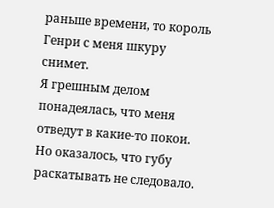раньше времени, то король Генри с меня шкуру снимет.
Я грешным делом понадеялась, что меня отведут в какие-то покои. Но оказалось, что губу раскатывать не следовало.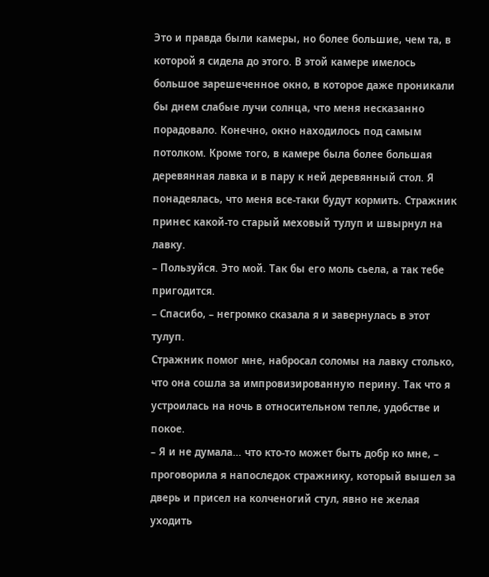Это и правда были камеры, но более большие, чем та, в которой я сидела до этого. В этой камере имелось большое зарешеченное окно, в которое даже проникали бы днем слабые лучи солнца, что меня несказанно порадовало. Конечно, окно находилось под самым потолком. Кроме того, в камере была более большая деревянная лавка и в пару к ней деревянный стол. Я понадеялась, что меня все-таки будут кормить. Стражник принес какой-то старый меховый тулуп и швырнул на лавку.
– Пользуйся. Это мой. Так бы его моль сьела, а так тебе пригодится.
– Спасибо, – негромко сказала я и завернулась в этот тулуп.
Стражник помог мне, набросал соломы на лавку столько, что она сошла за импровизированную перину. Так что я устроилась на ночь в относительном тепле, удобстве и покое.
– Я и не думала… что кто-то может быть добр ко мне, – проговорила я напоследок стражнику, который вышел за дверь и присел на колченогий стул, явно не желая уходить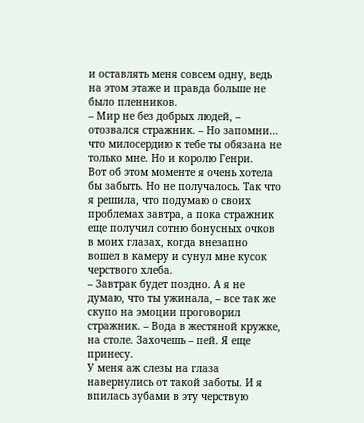и оставлять меня совсем одну, ведь на этом этаже и правда больше не было пленников.
– Мир не без добрых людей, – отозвался стражник. – Но запомни… что милосердию к тебе ты обязана не только мне. Но и королю Генри.
Вот об этом моменте я очень хотела бы забыть. Но не получалось. Так что я решила, что подумаю о своих проблемах завтра, а пока стражник еще получил сотню бонусных очков в моих глазах, когда внезапно вошел в камеру и сунул мне кусок черствого хлеба.
– Завтрак будет поздно. А я не думаю, что ты ужинала, – все так же скупо на эмоции проговорил стражник. – Вода в жестяной кружке, на столе. Захочешь – пей. Я еще принесу.
У меня аж слезы на глаза навернулись от такой заботы. И я впилась зубами в эту черствую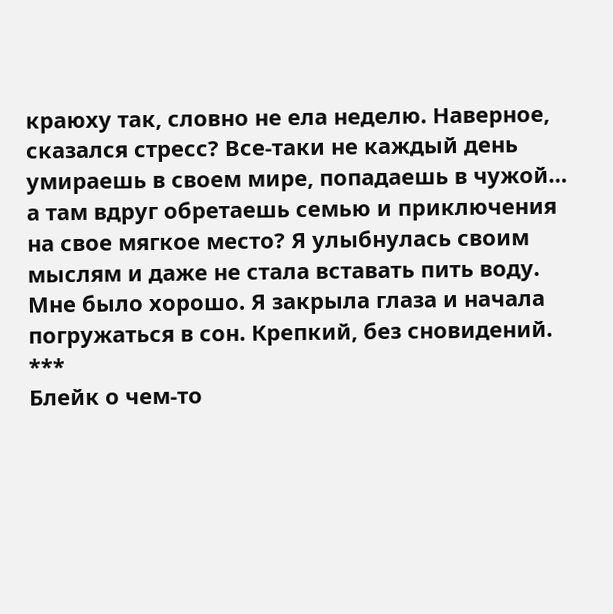краюху так, словно не ела неделю. Наверное, сказался стресс? Все-таки не каждый день умираешь в своем мире, попадаешь в чужой… а там вдруг обретаешь семью и приключения на свое мягкое место? Я улыбнулась своим мыслям и даже не стала вставать пить воду. Мне было хорошо. Я закрыла глаза и начала погружаться в сон. Крепкий, без сновидений.
***
Блейк о чем-то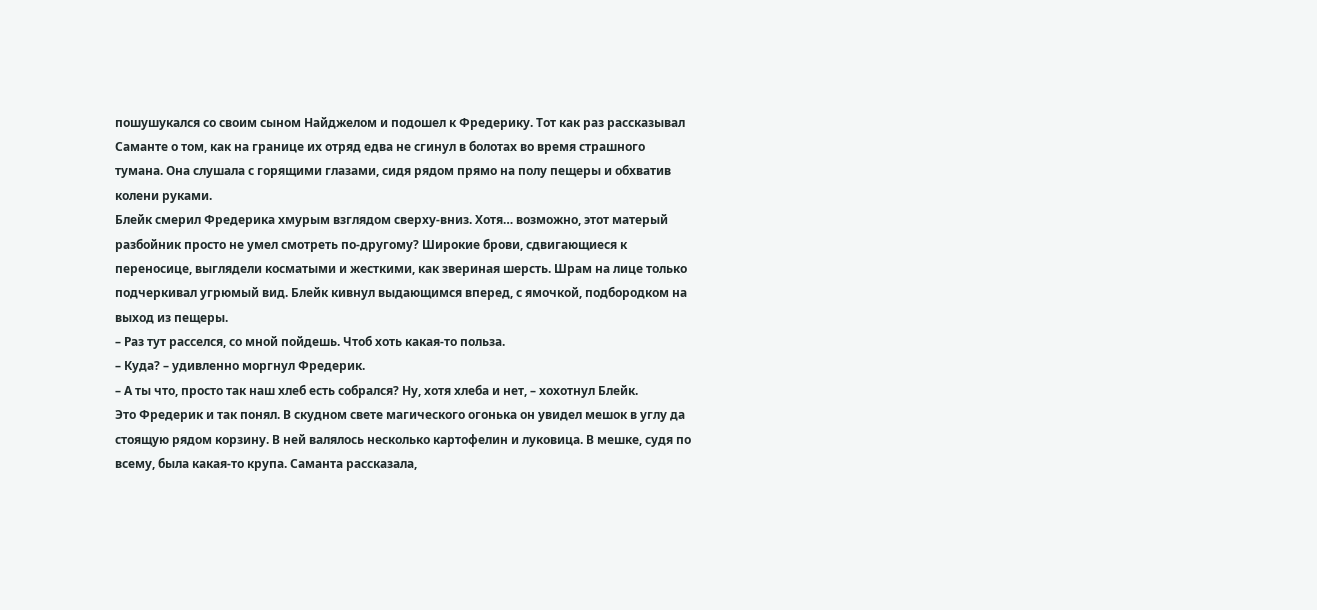пошушукался со своим сыном Найджелом и подошел к Фредерику. Тот как раз рассказывал Саманте о том, как на границе их отряд едва не сгинул в болотах во время страшного тумана. Она слушала с горящими глазами, сидя рядом прямо на полу пещеры и обхватив колени руками.
Блейк смерил Фредерика хмурым взглядом сверху-вниз. Хотя… возможно, этот матерый разбойник просто не умел смотреть по-другому? Широкие брови, сдвигающиеся к переносице, выглядели косматыми и жесткими, как звериная шерсть. Шрам на лице только подчеркивал угрюмый вид. Блейк кивнул выдающимся вперед, с ямочкой, подбородком на выход из пещеры.
– Раз тут расселся, со мной пойдешь. Чтоб хоть какая-то польза.
– Куда? – удивленно моргнул Фредерик.
– А ты что, просто так наш хлеб есть собрался? Ну, хотя хлеба и нет, – хохотнул Блейк.
Это Фредерик и так понял. В скудном свете магического огонька он увидел мешок в углу да стоящую рядом корзину. В ней валялось несколько картофелин и луковица. В мешке, судя по всему, была какая-то крупа. Саманта рассказала,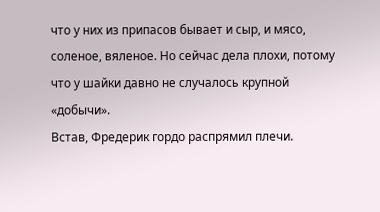что у них из припасов бывает и сыр, и мясо, соленое, вяленое. Но сейчас дела плохи, потому что у шайки давно не случалось крупной «добычи».
Встав, Фредерик гордо распрямил плечи.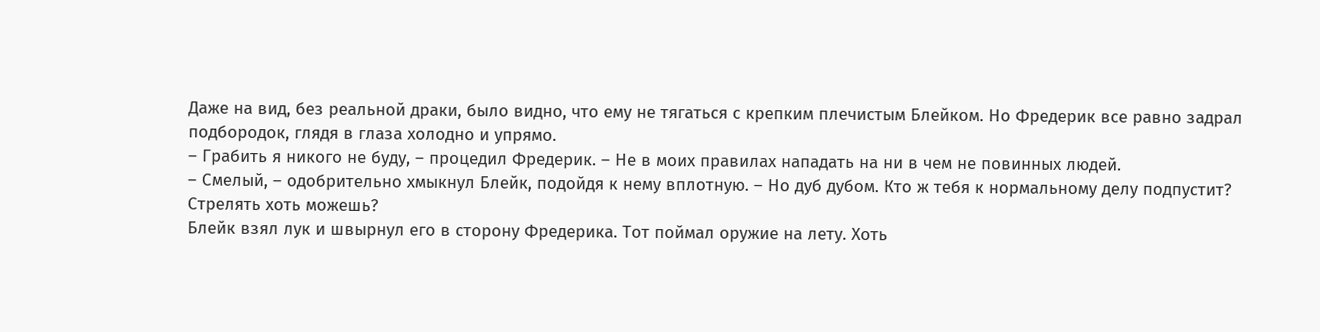Даже на вид, без реальной драки, было видно, что ему не тягаться с крепким плечистым Блейком. Но Фредерик все равно задрал подбородок, глядя в глаза холодно и упрямо.
– Грабить я никого не буду, – процедил Фредерик. – Не в моих правилах нападать на ни в чем не повинных людей.
– Смелый, – одобрительно хмыкнул Блейк, подойдя к нему вплотную. – Но дуб дубом. Кто ж тебя к нормальному делу подпустит? Стрелять хоть можешь?
Блейк взял лук и швырнул его в сторону Фредерика. Тот поймал оружие на лету. Хоть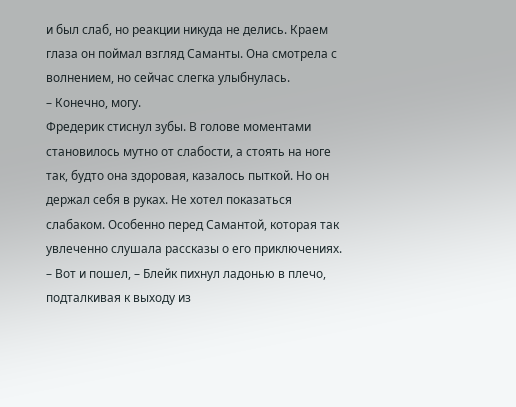и был слаб, но реакции никуда не делись. Краем глаза он поймал взгляд Саманты. Она смотрела с волнением, но сейчас слегка улыбнулась.
– Конечно, могу.
Фредерик стиснул зубы. В голове моментами становилось мутно от слабости, а стоять на ноге так, будто она здоровая, казалось пыткой. Но он держал себя в руках. Не хотел показаться слабаком. Особенно перед Самантой, которая так увлеченно слушала рассказы о его приключениях.
– Вот и пошел, – Блейк пихнул ладонью в плечо, подталкивая к выходу из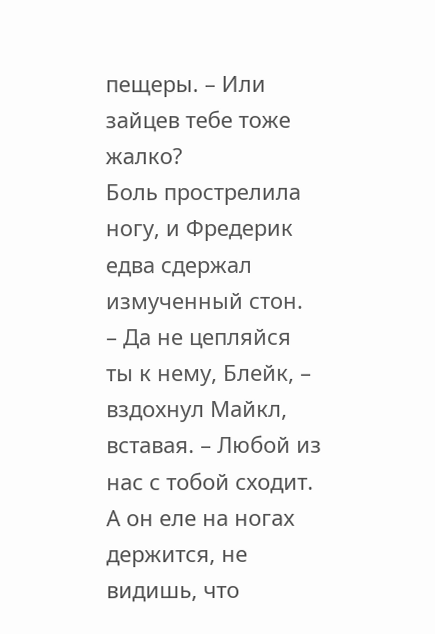пещеры. – Или зайцев тебе тоже жалко?
Боль прострелила ногу, и Фредерик едва сдержал измученный стон.
– Да не цепляйся ты к нему, Блейк, – вздохнул Майкл, вставая. – Любой из нас с тобой сходит. А он еле на ногах держится, не видишь, что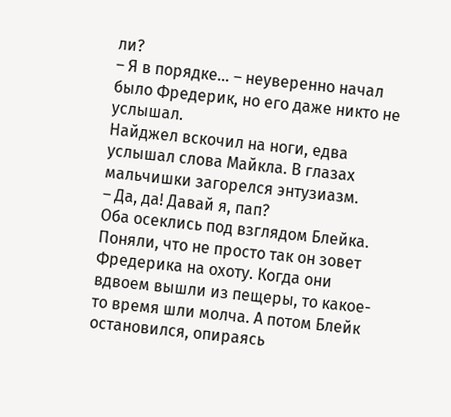ли?
– Я в порядке… – неуверенно начал было Фредерик, но его даже никто не услышал.
Найджел вскочил на ноги, едва услышал слова Майкла. В глазах мальчишки загорелся энтузиазм.
– Да, да! Давай я, пап?
Оба осеклись под взглядом Блейка. Поняли, что не просто так он зовет Фредерика на охоту. Когда они вдвоем вышли из пещеры, то какое-то время шли молча. А потом Блейк остановился, опираясь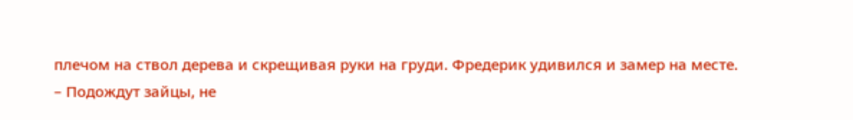плечом на ствол дерева и скрещивая руки на груди. Фредерик удивился и замер на месте.
– Подождут зайцы, не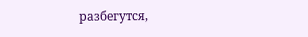разбегутся,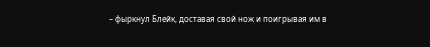– фыркнул Блейк, доставая свой нож и поигрывая им в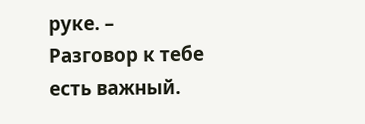руке. – Разговор к тебе есть важный.